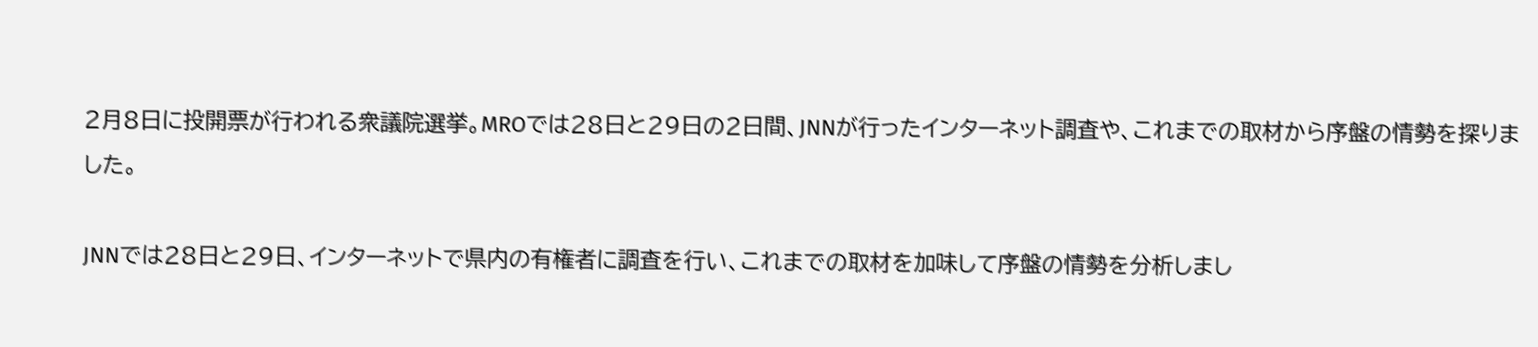2月8日に投開票が行われる衆議院選挙。MROでは28日と29日の2日間、JNNが行ったインターネット調査や、これまでの取材から序盤の情勢を探りました。

JNNでは28日と29日、インターネットで県内の有権者に調査を行い、これまでの取材を加味して序盤の情勢を分析しまし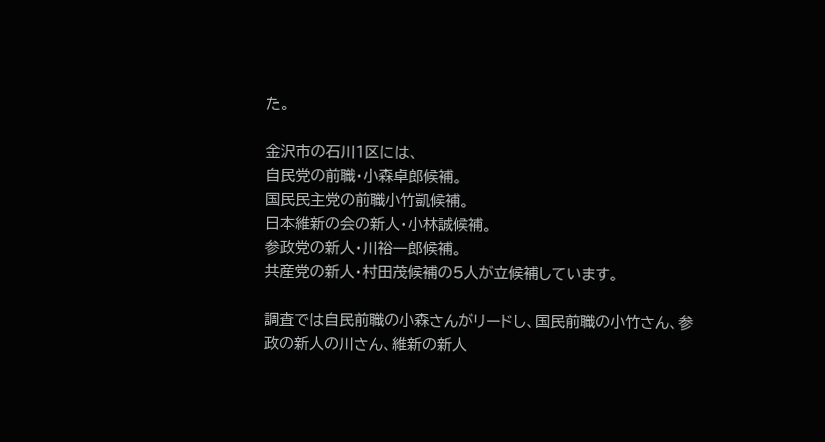た。

金沢市の石川1区には、
自民党の前職・小森卓郎候補。
国民民主党の前職小竹凱候補。
日本維新の会の新人・小林誠候補。
参政党の新人・川裕一郎候補。
共産党の新人・村田茂候補の5人が立候補しています。

調査では自民前職の小森さんがリードし、国民前職の小竹さん、参政の新人の川さん、維新の新人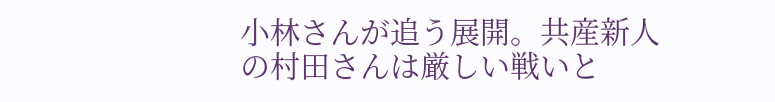小林さんが追う展開。共産新人の村田さんは厳しい戦いと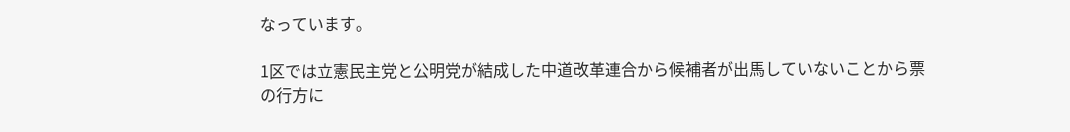なっています。

1区では立憲民主党と公明党が結成した中道改革連合から候補者が出馬していないことから票の行方に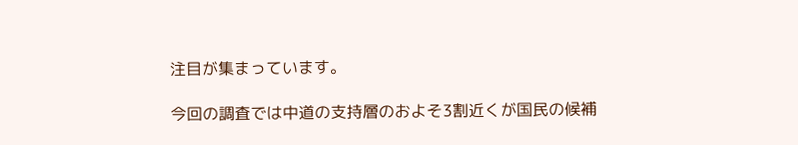注目が集まっています。

今回の調査では中道の支持層のおよそ3割近くが国民の候補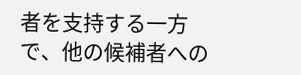者を支持する一方で、他の候補者への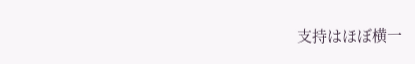支持はほぼ横一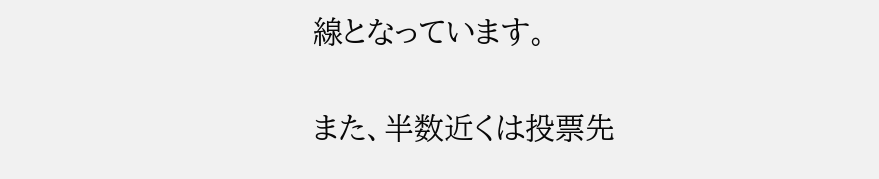線となっています。

また、半数近くは投票先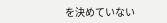を決めていない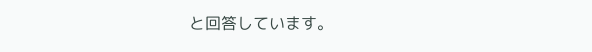と回答しています。